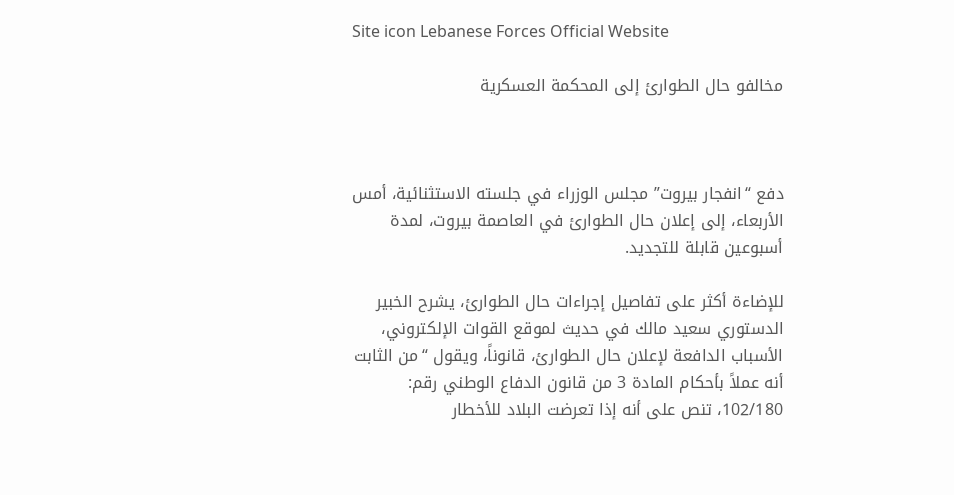Site icon Lebanese Forces Official Website

مخالفو حال الطوارئ إلى المحكمة العسكرية



دفع “انفجار بيروت” مجلس الوزراء في جلسته الاستثنائية، أمس الأربعاء، إلى إعلان حال الطوارئ في العاصمة بيروت، لمدة أسبوعين قابلة للتجديد.

للإضاءة أكثر على تفاصيل إجراءات حال الطوارئ، يشرح الخبير الدستوري سعيد مالك في حديث لموقع القوات الإلكتروني، الأسباب الدافعة لإعلان حال الطوارئ، قانوناً، ويقول “من الثابت أنه عملاً بأحكام المادة 3 من قانون الدفاع الوطني رقم: 102/180، تنص على أنه إذا تعرضت البلاد للأخطار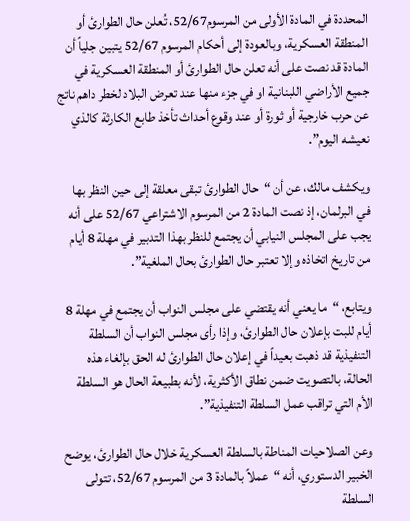المحددة في المادة الأولى من المرسوم52/67، تُعلن حال الطوارئ أو المنطقة العسكرية، وبالعودة إلى أحكام المرسوم 52/67 يتبين جلياً أن المادة قد نصت على أنه تعلن حال الطوارئ أو المنطقة العسكرية في جميع الأراضي اللبنانية او في جزء منها عند تعرض البلاد لخطر داهم ناتج عن حرب خارجية أو ثورة أو عند وقوع أحداث تأخذ طابع الكارثة كالذي نعيشه اليوم”.

ويكشف مالك، عن أن “حال الطوارئ تبقى معلقة إلى حين النظر بها في البرلمان، إذ نصت المادة 2 من المرسوم الاشتراعي 52/67 على أنه يجب على المجلس النيابي أن يجتمع للنظر بهذا التدبير في مهلة 8 أيام من تاريخ اتخاذه وإلا تعتبر حال الطوارئ بحال الملغية”.

ويتابع، “ما يعني أنه يقتضي على مجلس النواب أن يجتمع في مهلة 8 أيام للبت بإعلان حال الطوارئ، وإذا رأى مجلس النواب أن السلطة التنفيذية قد ذهبت بعيداً في إعلان حال الطوارئ له الحق بإلغاء هذه الحالة، بالتصويت ضمن نطاق الأكثرية، لأنه بطبيعة الحال هو السلطة الأم التي تراقب عمل السلطة التنفيذية”.

وعن الصلاحيات المناطة بالسلطة العسكرية خلال حال الطوارئ، يوضح الخبير الدستوري، أنه “عملاً بالمادة 3 من المرسوم 52/67، تتولى السلطة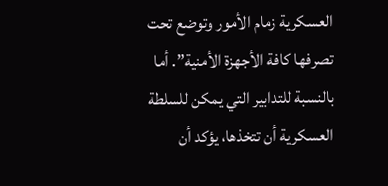العسكرية زمام الأمور وتوضع تحت تصرفها كافة الأجهزة الأمنية”. أما بالنسبة للتدابير التي يمكن للسلطة العسكرية أن تتخذها، يؤكد أن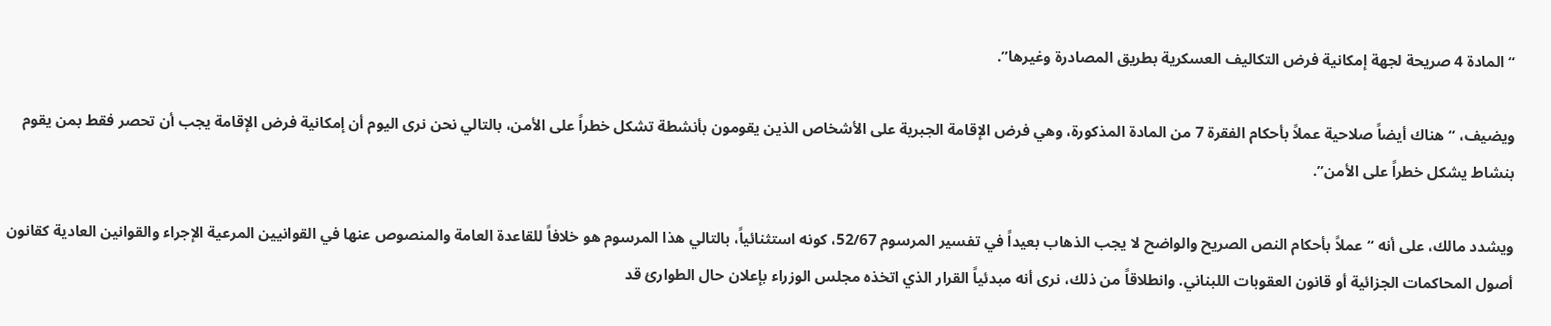“المادة 4 صريحة لجهة إمكانية فرض التكاليف العسكرية بطريق المصادرة وغيرها”.

ويضيف، “هناك أيضاً صلاحية عملاً بأحكام الفقرة 7 من المادة المذكورة، وهي فرض الإقامة الجبرية على الأشخاص الذين يقومون بأنشطة تشكل خطراً على الأمن، بالتالي نحن نرى اليوم أن إمكانية فرض الإقامة يجب أن تحصر فقط بمن يقوم بنشاط يشكل خطراً على الأمن”.

ويشدد مالك، على أنه “عملاً بأحكام النص الصريح والواضح لا يجب الذهاب بعيداً في تفسير المرسوم 52/67، كونه استثنائياً، بالتالي هذا المرسوم هو خلافاً للقاعدة العامة والمنصوص عنها في القوانيين المرعية الإجراء والقوانين العادية كقانون أصول المحاكمات الجزائية أو قانون العقوبات اللبناني. وانطلاقاً من ذلك، نرى أنه مبدئياً القرار الذي اتخذه مجلس الوزراء بإعلان حال الطوارئ قد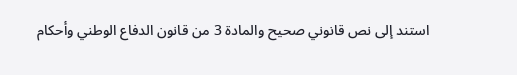استند إلى نص قانوني صحيح والمادة 3 من قانون الدفاع الوطني وأحكام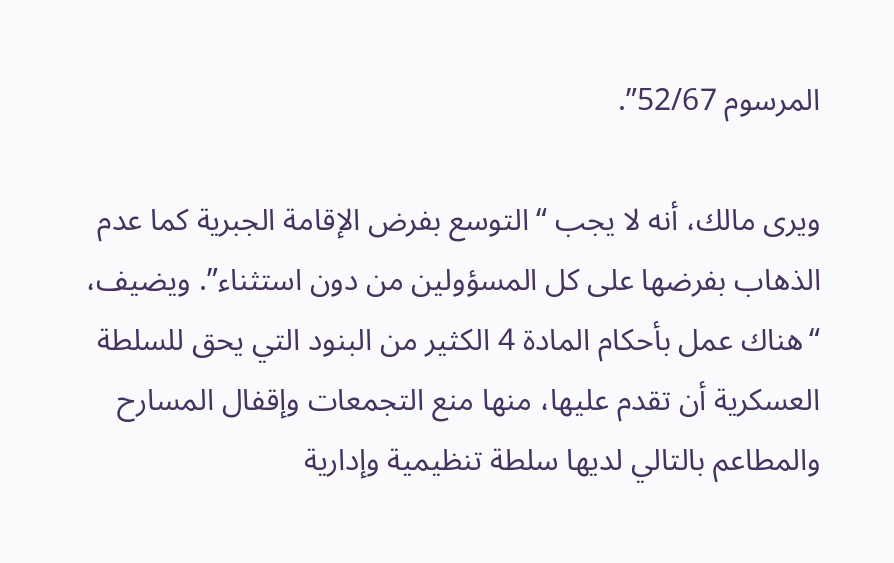المرسوم 52/67”.

ويرى مالك، أنه لا يجب “التوسع بفرض الإقامة الجبرية كما عدم الذهاب بفرضها على كل المسؤولين من دون استثناء”. ويضيف، “هناك عمل بأحكام المادة 4 الكثير من البنود التي يحق للسلطة العسكرية أن تقدم عليها، منها منع التجمعات وإقفال المسارح والمطاعم بالتالي لديها سلطة تنظيمية وإدارية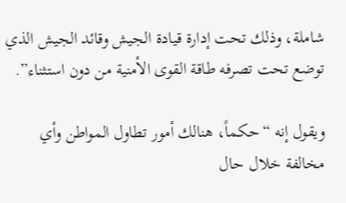شاملة، وذلك تحت إدارة قيادة الجيش وقائد الجيش الذي توضع تحت تصرفه طاقة القوى الأمنية من دون استثناء”.

ويقول إنه “حكماً، هنالك أمور تطاول المواطن وأي مخالفة خلال حال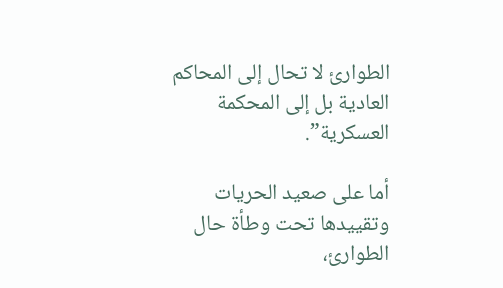الطوارئ لا تحال إلى المحاكم العادية بل إلى المحكمة العسكرية”.

أما على صعيد الحريات وتقييدها تحت وطأة حال الطوارئ،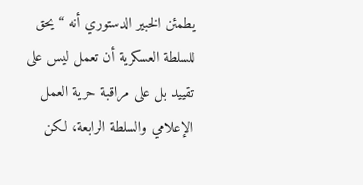يطمئن الخبير الدستوري أنه “يحق للسلطة العسكرية أن تعمل ليس على تقييد بل على مراقبة حرية العمل الإعلامي والسلطة الرابعة، لكن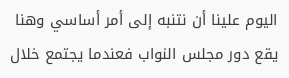اليوم علينا أن نتنبه إلى أمر أساسي وهنا يقع دور مجلس النواب فعندما يجتمع خلال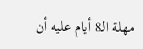مهلة الـ8 أيام عليه أن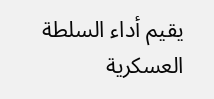يقيم أداء السلطة العسكرية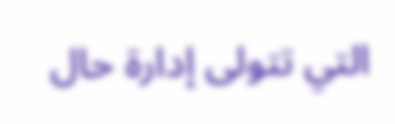التي تتولى إدارة حال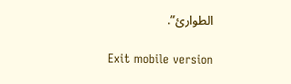الطوارئ”.

Exit mobile version